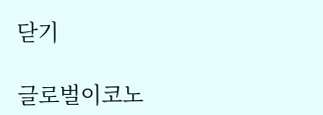닫기

글로벌이코노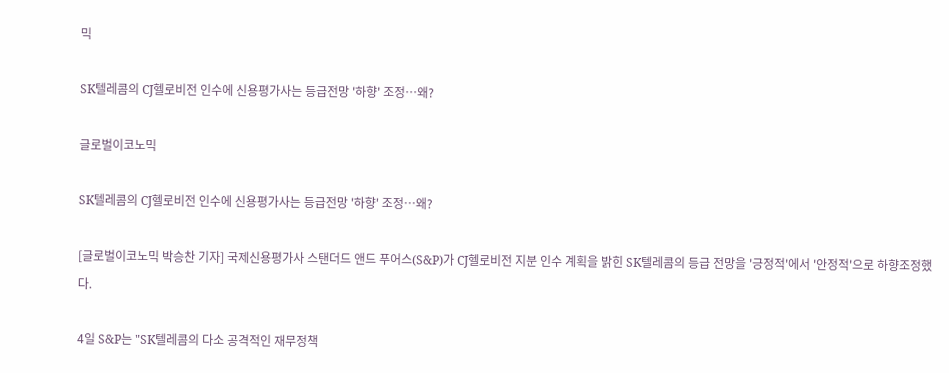믹

SK텔레콤의 CJ헬로비전 인수에 신용평가사는 등급전망 '하향' 조정…왜?

글로벌이코노믹

SK텔레콤의 CJ헬로비전 인수에 신용평가사는 등급전망 '하향' 조정…왜?

[글로벌이코노믹 박승찬 기자] 국제신용평가사 스탠더드 앤드 푸어스(S&P)가 CJ헬로비전 지분 인수 계획을 밝힌 SK텔레콤의 등급 전망을 '긍정적'에서 '안정적'으로 하향조정했다.

4일 S&P는 "SK텔레콤의 다소 공격적인 재무정책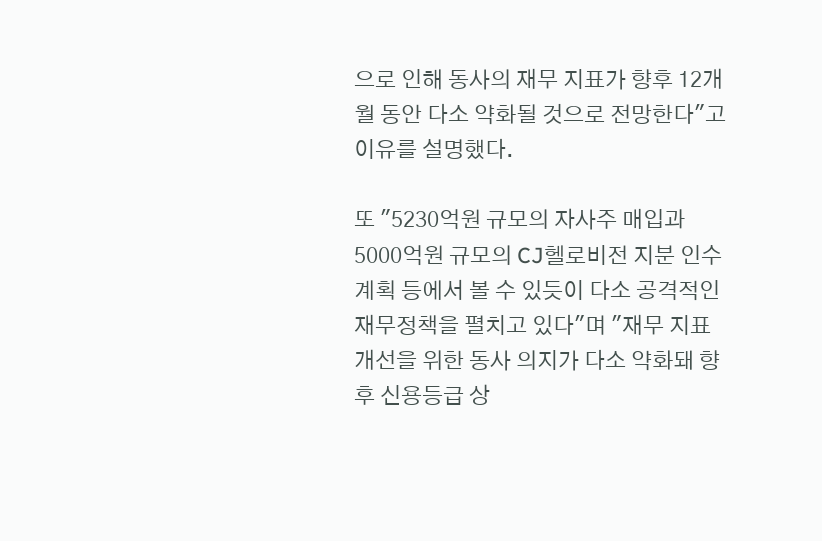으로 인해 동사의 재무 지표가 향후 12개월 동안 다소 약화될 것으로 전망한다"고 이유를 설명했다.

또 "5230억원 규모의 자사주 매입과 5000억원 규모의 CJ헬로비전 지분 인수 계획 등에서 볼 수 있듯이 다소 공격적인 재무정책을 펼치고 있다"며 "재무 지표 개선을 위한 동사 의지가 다소 약화돼 향후 신용등급 상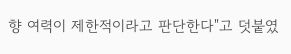향 여력이 제한적이라고 판단한다"고 덧붙였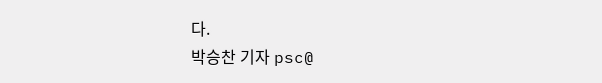다.
박승찬 기자 psc@